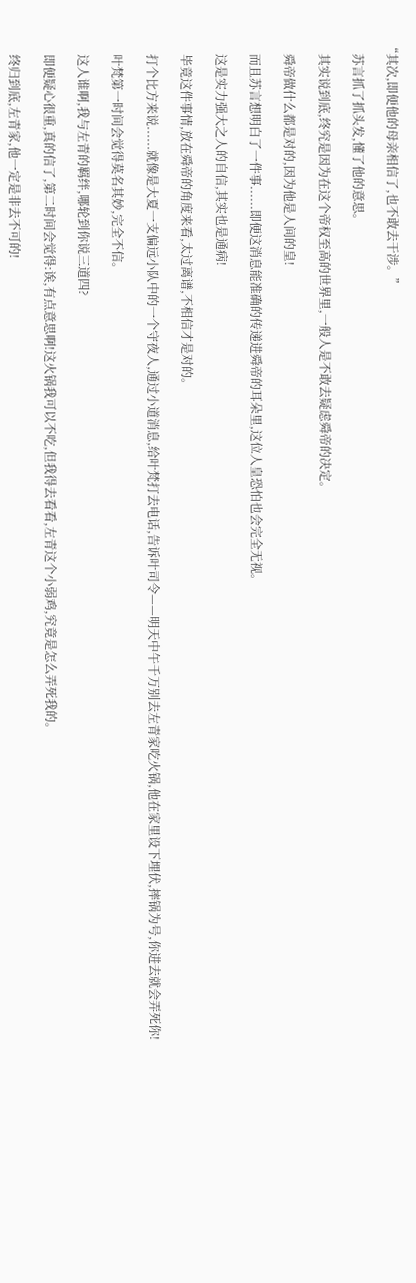“其次,即便他的母亲相信了,也不敢去干涉。”

    苏言抓了抓头发,懂了他的意思。

    其实说到底,终究是因为在这个帝权至高的世界里,一般人是不敢去疑虑舜帝的决定。

    舜帝做什么都是对的,因为他是人间的皇!

    而且苏言想明白了一件事......即便这消息能准确的传递进舜帝的耳朵里,这位人皇恐怕也会完全无视。

    这是实力强大之人的自信,其实也是通病!

    毕竟这件事情,放在舜帝的角度来看,太过离谱,不相信才是对的。

    打个比方来说......就像是大夏一支偏远小队中的一个守夜人,通过小道消息,给叶梵打去电话,告诉叶司令——明天中午千万别去左青家吃火锅,他在家里设下埋伏,摔锅为号,你进去就会弄死你!

    叶梵第一时间会觉得莫名其妙,完全不信。

    这人谁啊,我与左青的羁绊,哪轮到你说三道四?

    即便疑心很重,真的信了,第二时间会觉得:诶,有点意思啊!这火锅我可以不吃,但我得去看看,左青这个小弱鸡,究竟是怎么弄死我的。

    终归到底,左青家,他一定是非去不可的!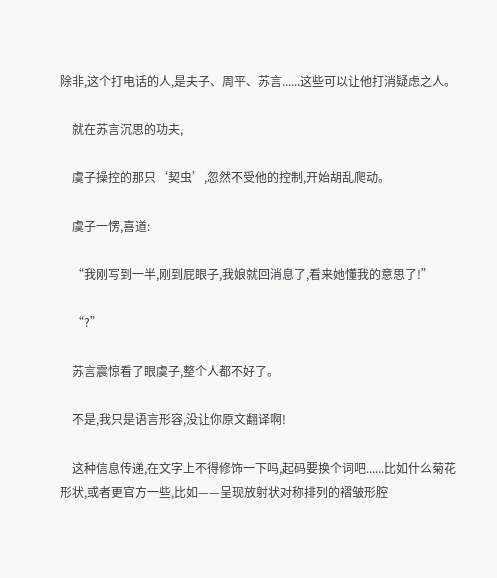除非,这个打电话的人,是夫子、周平、苏言......这些可以让他打消疑虑之人。

    就在苏言沉思的功夫,

    虞子操控的那只‘契虫’,忽然不受他的控制,开始胡乱爬动。

    虞子一愣,喜道:

    “我刚写到一半,刚到屁眼子,我娘就回消息了,看来她懂我的意思了!”

    “?”

    苏言震惊看了眼虞子,整个人都不好了。

    不是,我只是语言形容,没让你原文翻译啊!

    这种信息传递,在文字上不得修饰一下吗,起码要换个词吧......比如什么菊花形状,或者更官方一些,比如——呈现放射状对称排列的褶皱形腔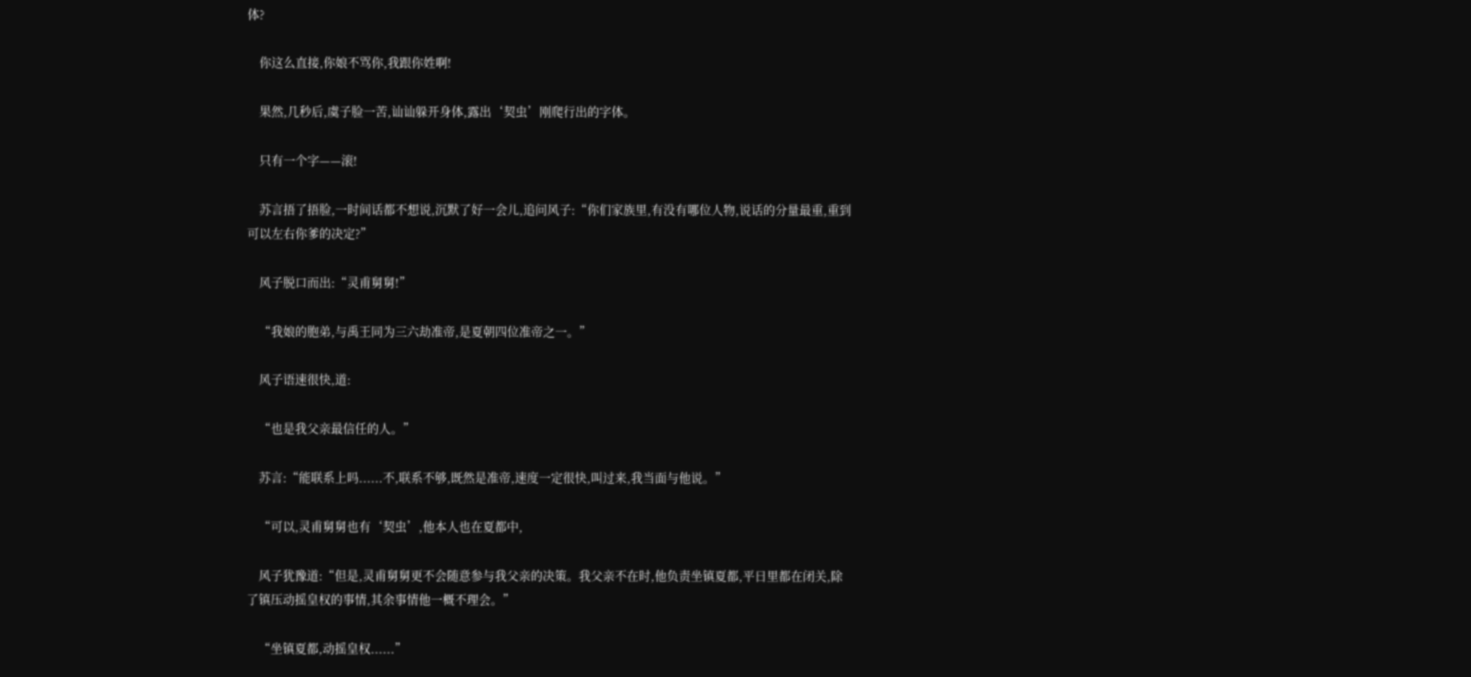体?

    你这么直接,你娘不骂你,我跟你姓啊!

    果然,几秒后,虞子脸一苦,讪讪躲开身体,露出‘契虫’刚爬行出的字体。

    只有一个字——滚!

    苏言捂了捂脸,一时间话都不想说,沉默了好一会儿,追问风子:“你们家族里,有没有哪位人物,说话的分量最重,重到可以左右你爹的决定?”

    风子脱口而出:“灵甫舅舅!”

    “我娘的胞弟,与禹王同为三六劫准帝,是夏朝四位准帝之一。”

    风子语速很快,道:

    “也是我父亲最信任的人。”

    苏言:“能联系上吗......不,联系不够,既然是准帝,速度一定很快,叫过来,我当面与他说。”

    “可以,灵甫舅舅也有‘契虫’,他本人也在夏都中,

    风子犹豫道:“但是,灵甫舅舅更不会随意参与我父亲的决策。我父亲不在时,他负责坐镇夏都,平日里都在闭关,除了镇压动摇皇权的事情,其余事情他一概不理会。”

    “坐镇夏都,动摇皇权......”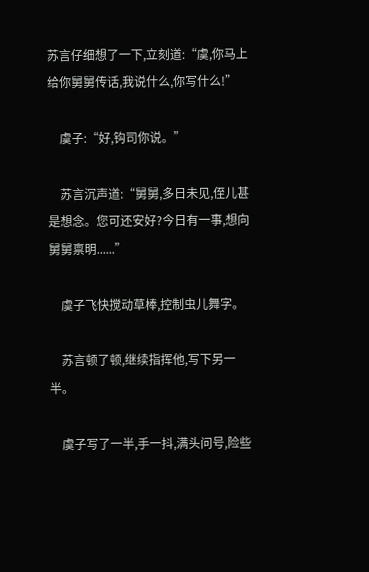苏言仔细想了一下,立刻道:“虞,你马上给你舅舅传话,我说什么,你写什么!”

    虞子:“好,钩司你说。”

    苏言沉声道:“舅舅,多日未见,侄儿甚是想念。您可还安好?今日有一事,想向舅舅禀明......”

    虞子飞快搅动草棒,控制虫儿舞字。

    苏言顿了顿,继续指挥他,写下另一半。

    虞子写了一半,手一抖,满头问号,险些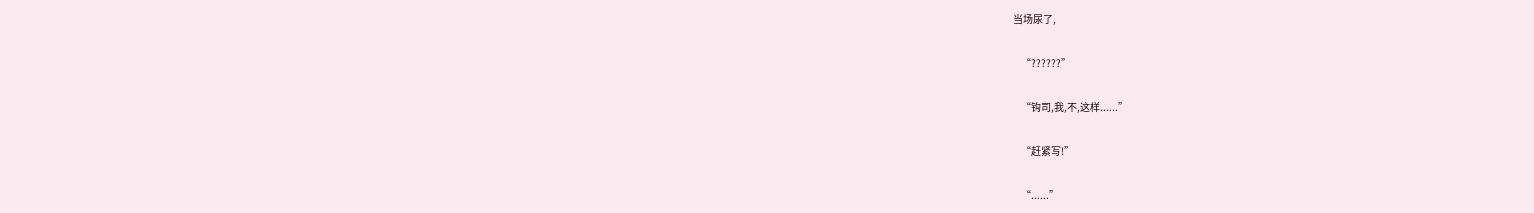当场尿了,

    “??????”

    “钩司,我,不,这样......”

    “赶紧写!”

    “......”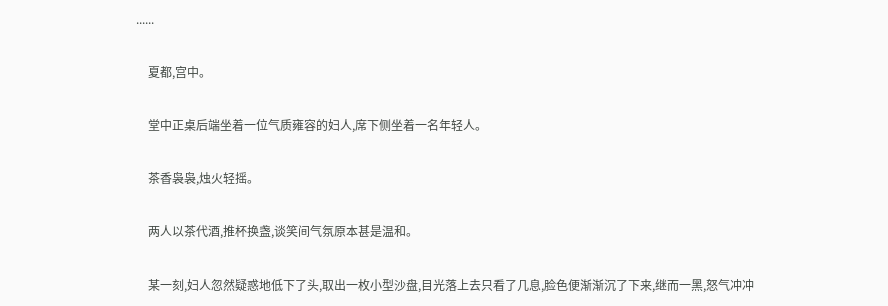......

    夏都,宫中。

    堂中正桌后端坐着一位气质雍容的妇人,席下侧坐着一名年轻人。

    茶香袅袅,烛火轻摇。

    两人以茶代酒,推杯换盏,谈笑间气氛原本甚是温和。

    某一刻,妇人忽然疑惑地低下了头,取出一枚小型沙盘,目光落上去只看了几息,脸色便渐渐沉了下来,继而一黑,怒气冲冲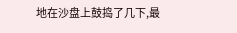地在沙盘上鼓捣了几下,最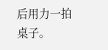后用力一拍桌子。